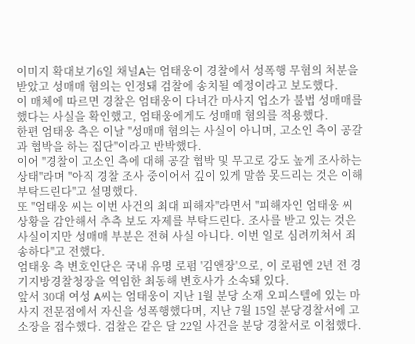이미지 확대보기6일 채널A는 엄태웅이 경찰에서 성폭행 무혐의 처분을 받았고 성매매 혐의는 인정돼 검찰에 송치될 예정이라고 보도했다.
이 매체에 따르면 경찰은 엄태웅이 다녀간 마사지 업소가 불법 성매매를 했다는 사실을 확인했고, 엄태웅에게도 성매매 혐의를 적용했다.
한편 엄태웅 측은 이날 "성매매 혐의는 사실이 아니며, 고소인 측이 공갈과 협박을 하는 집단"이라고 반박했다.
이어 "경찰이 고소인 측에 대해 공갈 협박 및 무고로 강도 높게 조사하는 상태"라며 "아직 경찰 조사 중이어서 깊이 있게 말씀 못드리는 것은 이해 부탁드린다"고 설명했다.
또 "엄태웅 씨는 이번 사건의 최대 피해자"라면서 "피해자인 엄태웅 씨 상황을 감안해서 추측 보도 자제를 부탁드린다. 조사를 받고 있는 것은 사실이지만 성매매 부분은 전혀 사실 아니다. 이번 일로 심려끼쳐서 죄송하다"고 전했다.
엄태웅 측 변호인단은 국내 유명 로펌 '김앤장'으로, 이 로펌엔 2년 전 경기지방경찰청장을 역임한 최동해 변호사가 소속돼 있다.
앞서 30대 여성 A씨는 엄태웅이 지난 1월 분당 소재 오피스텔에 있는 마사지 전문점에서 자신을 성폭행했다며, 지난 7월 15일 분당경찰서에 고소장을 접수했다. 검찰은 같은 달 22일 사건을 분당 경찰서로 이첩했다.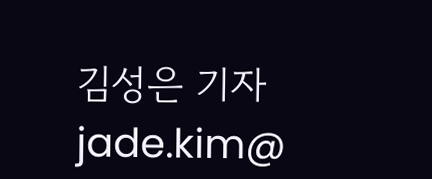김성은 기자 jade.kim@